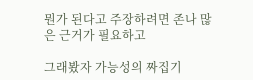뭔가 된다고 주장하려면 존나 많은 근거가 필요하고

그래봤자 가능성의 짜집기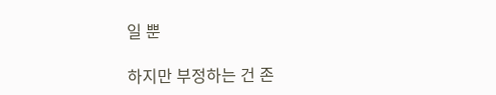일 뿐

하지만 부정하는 건 존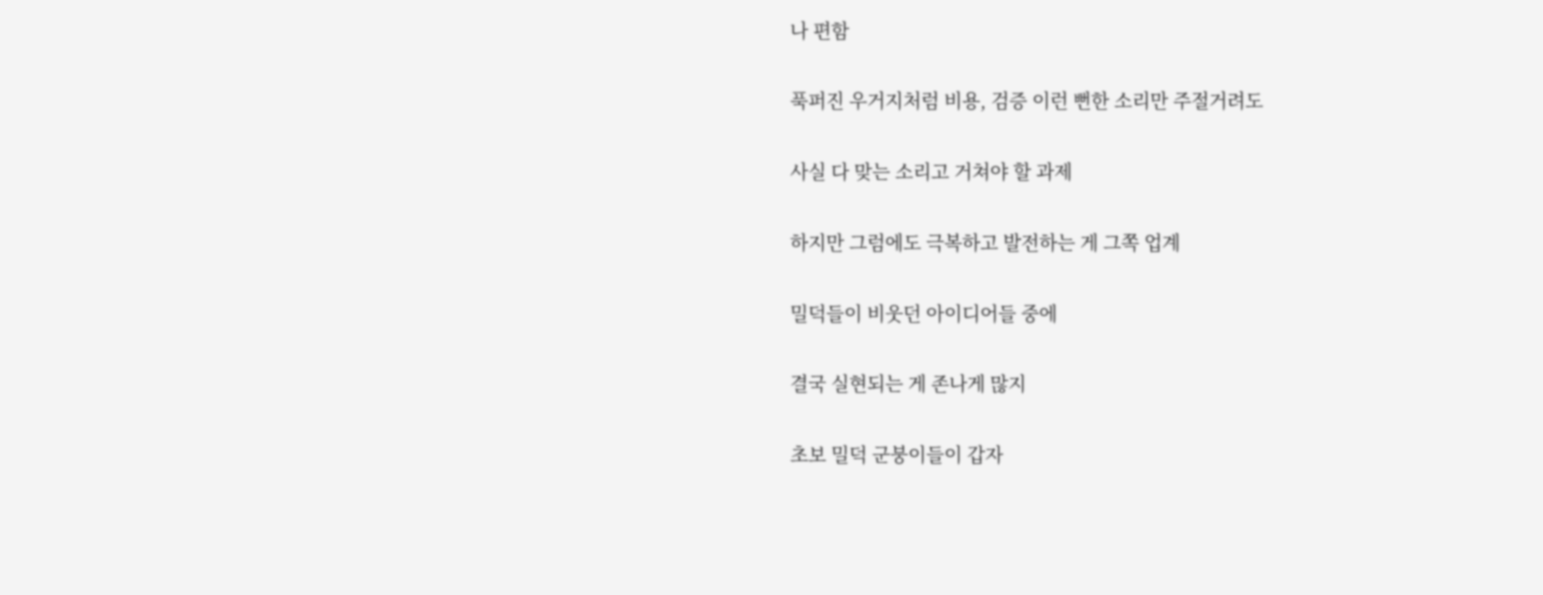나 편함

푹퍼진 우거지처럼 비용, 검증 이런 뻔한 소리만 주절거려도

사실 다 맞는 소리고 거쳐야 할 과제

하지만 그럼에도 극복하고 발전하는 게 그쪽 업계

밀덕들이 비웃던 아이디어들 중에

결국 실현되는 게 존나게 많지

초보 밀덕 군붕이들이 갑자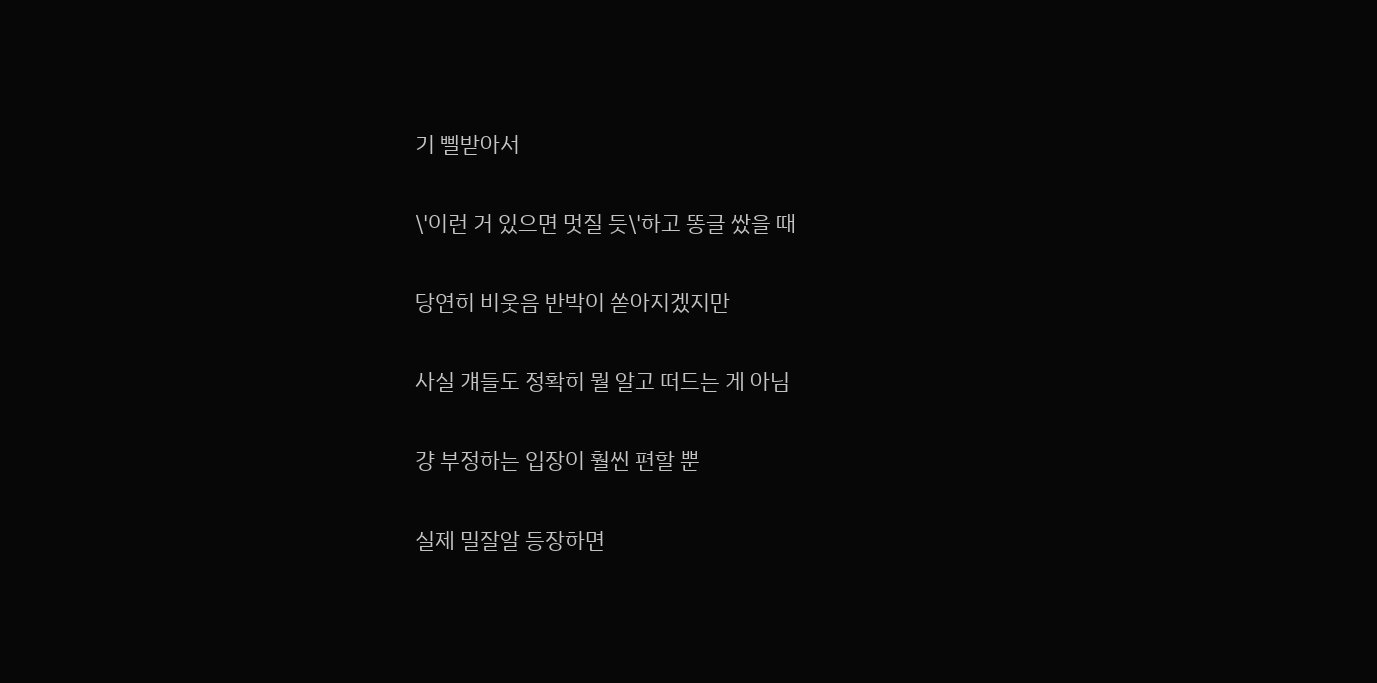기 삘받아서

\'이런 거 있으면 멋질 듯\'하고 똥글 쌌을 때

당연히 비웃음 반박이 쏟아지겠지만

사실 걔들도 정확히 뭘 알고 떠드는 게 아님

걍 부정하는 입장이 훨씬 편할 뿐

실제 밀잘알 등장하면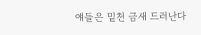얘들은 밑천 금새 드러난다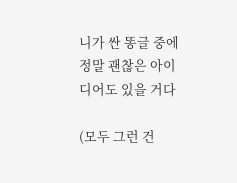니가 싼 똥글 중에 정말 괜찮은 아이디어도 있을 거다

(모두 그런 건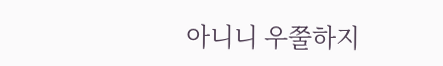아니니 우쭐하지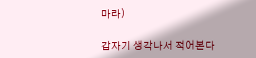마라)

갑자기 생각나서 적어본다